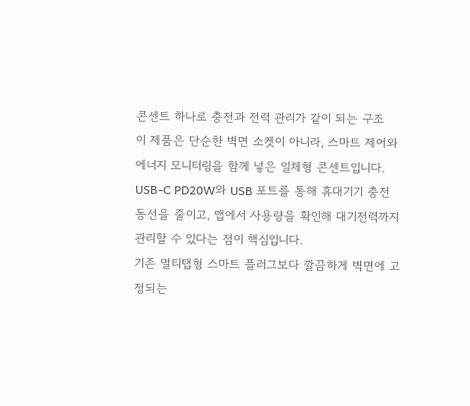콘센트 하나로 충전과 전력 관리가 같이 되는 구조
이 제품은 단순한 벽면 소켓이 아니라, 스마트 제어와 에너지 모니터링을 함께 넣은 일체형 콘센트입니다. USB-C PD20W와 USB 포트를 통해 휴대기기 충전 동선을 줄이고, 앱에서 사용량을 확인해 대기전력까지 관리할 수 있다는 점이 핵심입니다.
기존 멀티탭형 스마트 플러그보다 깔끔하게 벽면에 고정되는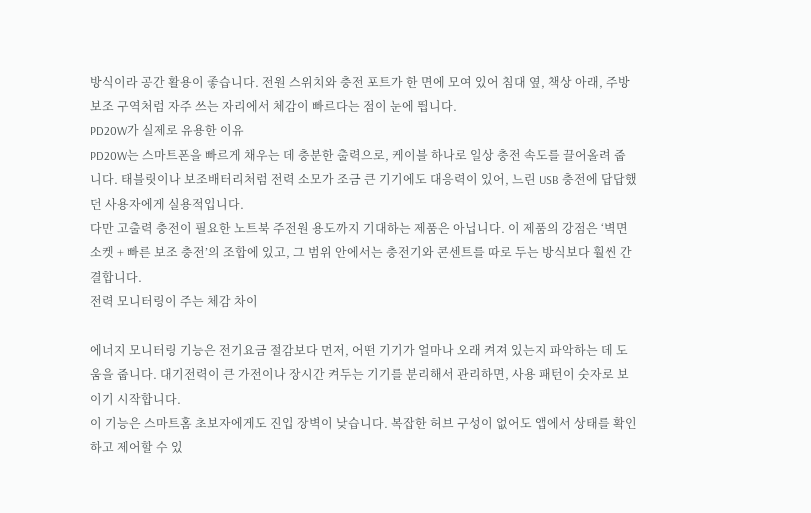방식이라 공간 활용이 좋습니다. 전원 스위치와 충전 포트가 한 면에 모여 있어 침대 옆, 책상 아래, 주방 보조 구역처럼 자주 쓰는 자리에서 체감이 빠르다는 점이 눈에 띕니다.
PD20W가 실제로 유용한 이유
PD20W는 스마트폰을 빠르게 채우는 데 충분한 출력으로, 케이블 하나로 일상 충전 속도를 끌어올려 줍니다. 태블릿이나 보조배터리처럼 전력 소모가 조금 큰 기기에도 대응력이 있어, 느린 USB 충전에 답답했던 사용자에게 실용적입니다.
다만 고출력 충전이 필요한 노트북 주전원 용도까지 기대하는 제품은 아닙니다. 이 제품의 강점은 ‘벽면 소켓 + 빠른 보조 충전’의 조합에 있고, 그 범위 안에서는 충전기와 콘센트를 따로 두는 방식보다 훨씬 간결합니다.
전력 모니터링이 주는 체감 차이

에너지 모니터링 기능은 전기요금 절감보다 먼저, 어떤 기기가 얼마나 오래 켜져 있는지 파악하는 데 도움을 줍니다. 대기전력이 큰 가전이나 장시간 켜두는 기기를 분리해서 관리하면, 사용 패턴이 숫자로 보이기 시작합니다.
이 기능은 스마트홈 초보자에게도 진입 장벽이 낮습니다. 복잡한 허브 구성이 없어도 앱에서 상태를 확인하고 제어할 수 있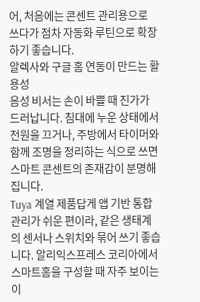어, 처음에는 콘센트 관리용으로 쓰다가 점차 자동화 루틴으로 확장하기 좋습니다.
알렉사와 구글 홈 연동이 만드는 활용성
음성 비서는 손이 바쁠 때 진가가 드러납니다. 침대에 누운 상태에서 전원을 끄거나, 주방에서 타이머와 함께 조명을 정리하는 식으로 쓰면 스마트 콘센트의 존재감이 분명해집니다.
Tuya 계열 제품답게 앱 기반 통합 관리가 쉬운 편이라, 같은 생태계의 센서나 스위치와 묶어 쓰기 좋습니다. 알리익스프레스 코리아에서 스마트홈을 구성할 때 자주 보이는 이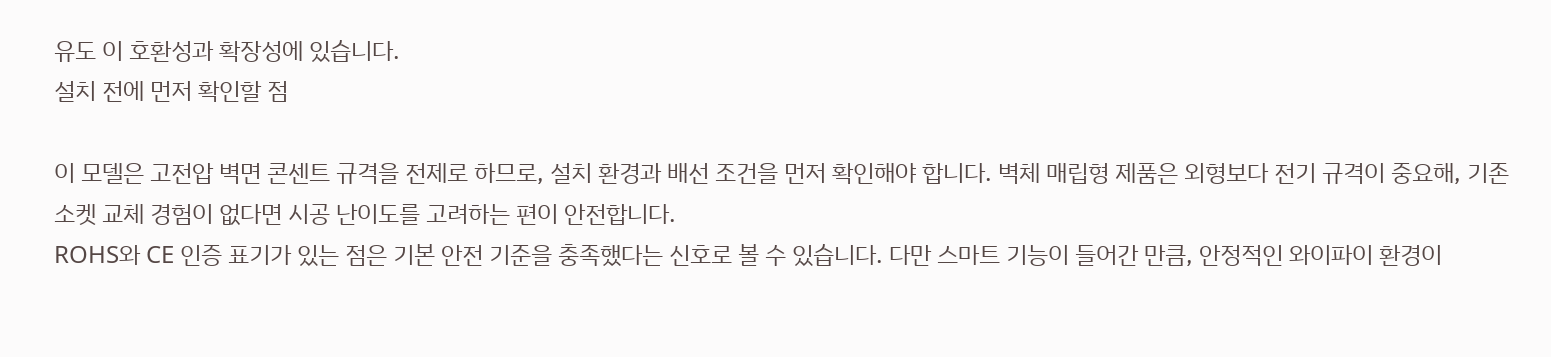유도 이 호환성과 확장성에 있습니다.
설치 전에 먼저 확인할 점

이 모델은 고전압 벽면 콘센트 규격을 전제로 하므로, 설치 환경과 배선 조건을 먼저 확인해야 합니다. 벽체 매립형 제품은 외형보다 전기 규격이 중요해, 기존 소켓 교체 경험이 없다면 시공 난이도를 고려하는 편이 안전합니다.
ROHS와 CE 인증 표기가 있는 점은 기본 안전 기준을 충족했다는 신호로 볼 수 있습니다. 다만 스마트 기능이 들어간 만큼, 안정적인 와이파이 환경이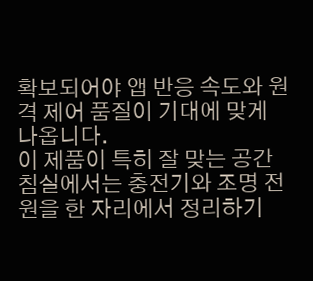확보되어야 앱 반응 속도와 원격 제어 품질이 기대에 맞게 나옵니다.
이 제품이 특히 잘 맞는 공간
침실에서는 충전기와 조명 전원을 한 자리에서 정리하기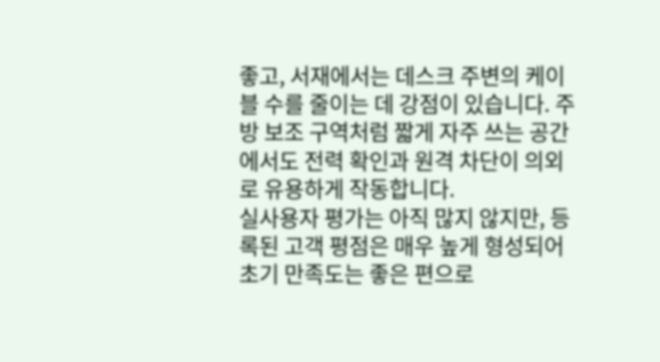좋고, 서재에서는 데스크 주변의 케이블 수를 줄이는 데 강점이 있습니다. 주방 보조 구역처럼 짧게 자주 쓰는 공간에서도 전력 확인과 원격 차단이 의외로 유용하게 작동합니다.
실사용자 평가는 아직 많지 않지만, 등록된 고객 평점은 매우 높게 형성되어 초기 만족도는 좋은 편으로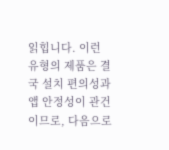읽힙니다. 이런 유형의 제품은 결국 설치 편의성과 앱 안정성이 관건이므로, 다음으로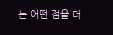는 어떤 점을 더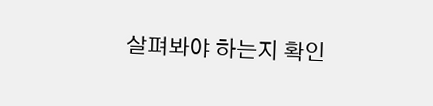살펴봐야 하는지 확인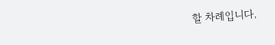할 차례입니다.